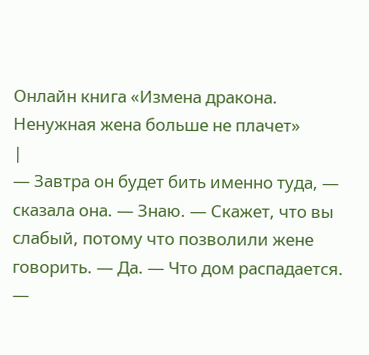Онлайн книга «Измена дракона. Ненужная жена больше не плачет»
|
— Завтра он будет бить именно туда, — сказала она. — Знаю. — Скажет, что вы слабый, потому что позволили жене говорить. — Да. — Что дом распадается. —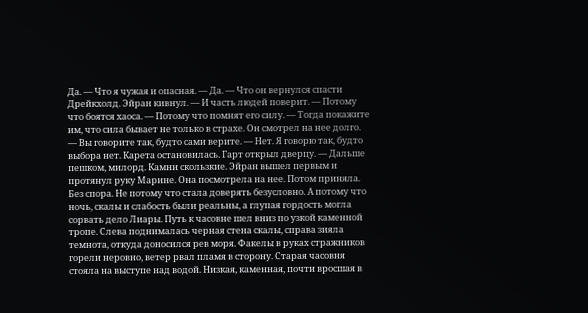Да. — Что я чужая и опасная. — Да. — Что он вернулся спасти Дрейкхолд. Эйран кивнул. — И часть людей поверит. — Потому что боятся хаоса. — Потому что помнят его силу. — Тогда покажите им, что сила бывает не только в страхе. Он смотрел на нее долго. — Вы говорите так, будто сами верите. — Нет. Я говорю так, будто выбора нет. Карета остановилась. Гарт открыл дверцу. — Дальше пешком, милорд. Камни скользкие. Эйран вышел первым и протянул руку Марине. Она посмотрела на нее. Потом приняла. Без спора. Не потому что стала доверять безусловно. А потому что ночь, скалы и слабость были реальны, а глупая гордость могла сорвать дело Лиары. Путь к часовне шел вниз по узкой каменной тропе. Слева поднималась черная стена скалы, справа зияла темнота, откуда доносился рев моря. Факелы в руках стражников горели неровно, ветер рвал пламя в сторону. Старая часовня стояла на выступе над водой. Низкая, каменная, почти вросшая в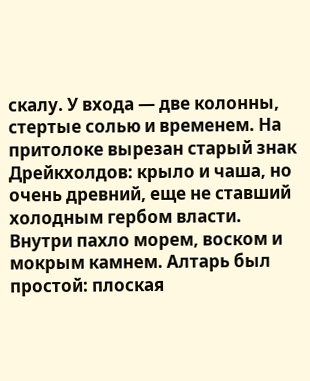скалу. У входа — две колонны, стертые солью и временем. На притолоке вырезан старый знак Дрейкхолдов: крыло и чаша, но очень древний, еще не ставший холодным гербом власти. Внутри пахло морем, воском и мокрым камнем. Алтарь был простой: плоская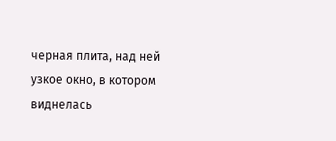черная плита, над ней узкое окно, в котором виднелась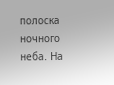полоска ночного неба. На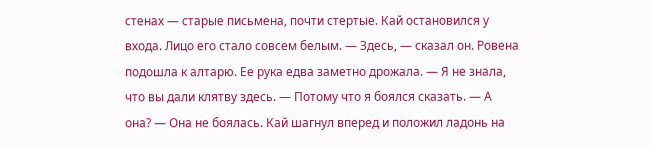стенах — старые письмена, почти стертые. Кай остановился у входа. Лицо его стало совсем белым. — Здесь, — сказал он. Ровена подошла к алтарю. Ее рука едва заметно дрожала. — Я не знала, что вы дали клятву здесь. — Потому что я боялся сказать. — А она? — Она не боялась. Кай шагнул вперед и положил ладонь на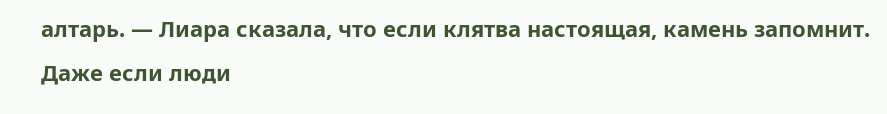алтарь. — Лиара сказала, что если клятва настоящая, камень запомнит. Даже если люди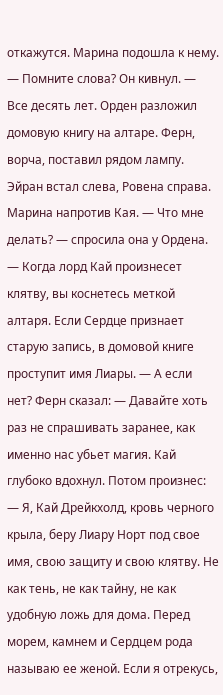откажутся. Марина подошла к нему. — Помните слова? Он кивнул. — Все десять лет. Орден разложил домовую книгу на алтаре. Ферн, ворча, поставил рядом лампу. Эйран встал слева, Ровена справа. Марина напротив Кая. — Что мне делать? — спросила она у Ордена. — Когда лорд Кай произнесет клятву, вы коснетесь меткой алтаря. Если Сердце признает старую запись, в домовой книге проступит имя Лиары. — А если нет? Ферн сказал: — Давайте хоть раз не спрашивать заранее, как именно нас убьет магия. Кай глубоко вдохнул. Потом произнес: — Я, Кай Дрейкхолд, кровь черного крыла, беру Лиару Норт под свое имя, свою защиту и свою клятву. Не как тень, не как тайну, не как удобную ложь для дома. Перед морем, камнем и Сердцем рода называю ее женой. Если я отрекусь,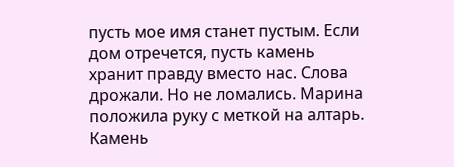пусть мое имя станет пустым. Если дом отречется, пусть камень хранит правду вместо нас. Слова дрожали. Но не ломались. Марина положила руку с меткой на алтарь. Камень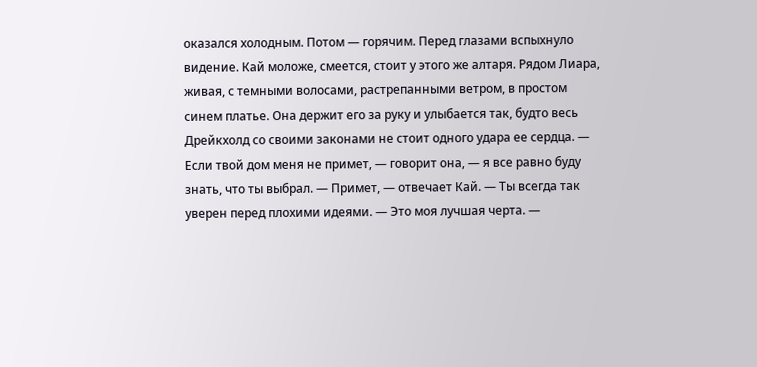оказался холодным. Потом — горячим. Перед глазами вспыхнуло видение. Кай моложе, смеется, стоит у этого же алтаря. Рядом Лиара, живая, с темными волосами, растрепанными ветром, в простом синем платье. Она держит его за руку и улыбается так, будто весь Дрейкхолд со своими законами не стоит одного удара ее сердца. — Если твой дом меня не примет, — говорит она, — я все равно буду знать, что ты выбрал. — Примет, — отвечает Кай. — Ты всегда так уверен перед плохими идеями. — Это моя лучшая черта. —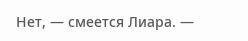Нет, — смеется Лиара. —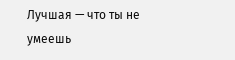Лучшая — что ты не умеешь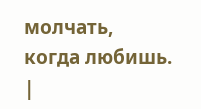молчать, когда любишь. |